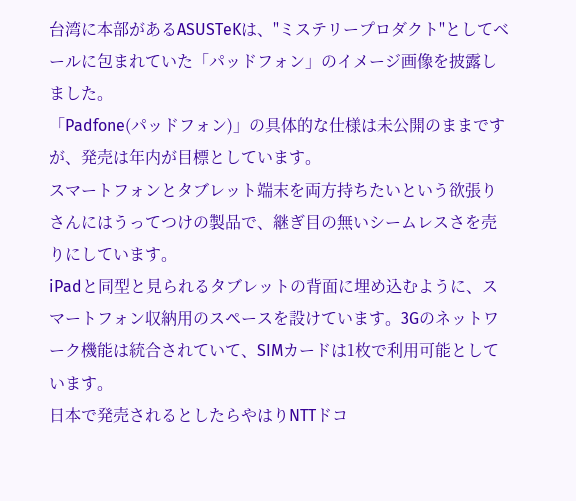台湾に本部があるASUSTeKは、"ミステリープロダクト"としてベールに包まれていた「パッドフォン」のイメージ画像を披露しました。
「Padfone(パッドフォン)」の具体的な仕様は未公開のままですが、発売は年内が目標としています。
スマートフォンとタブレット端末を両方持ちたいという欲張りさんにはうってつけの製品で、継ぎ目の無いシームレスさを売りにしています。
iPadと同型と見られるタブレットの背面に埋め込むように、スマートフォン収納用のスペースを設けています。3Gのネットワーク機能は統合されていて、SIMカードは1枚で利用可能としています。
日本で発売されるとしたらやはりNTTドコ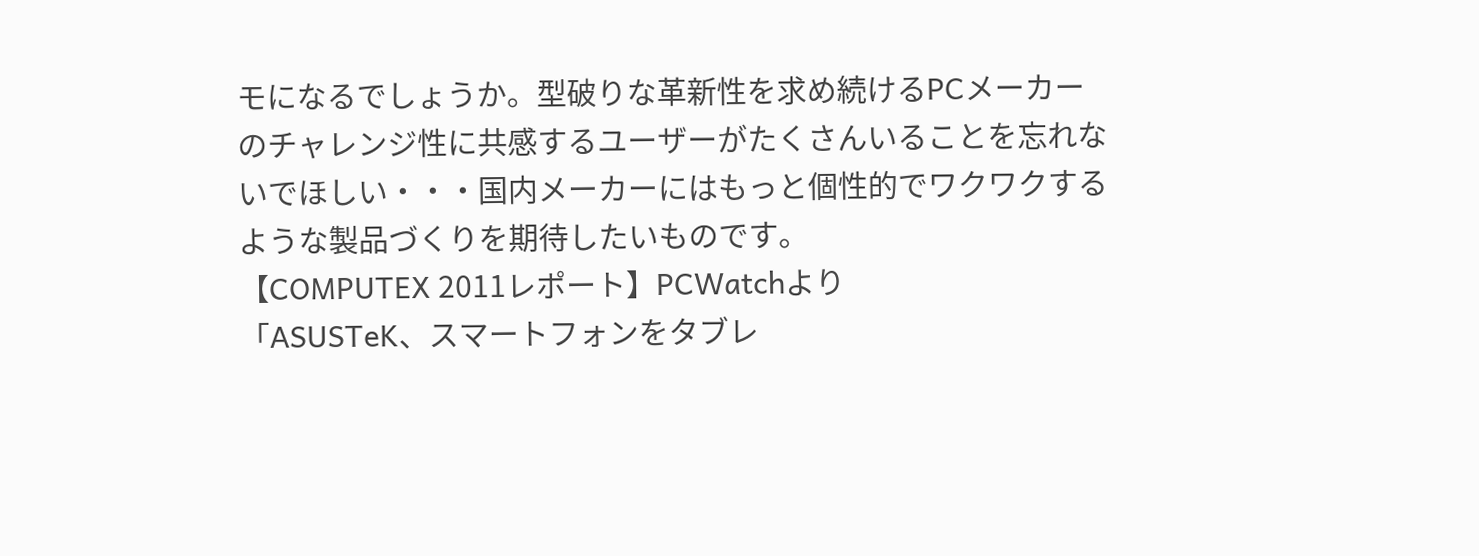モになるでしょうか。型破りな革新性を求め続けるPCメーカーのチャレンジ性に共感するユーザーがたくさんいることを忘れないでほしい・・・国内メーカーにはもっと個性的でワクワクするような製品づくりを期待したいものです。
【COMPUTEX 2011レポート】PCWatchより
「ASUSTeK、スマートフォンをタブレ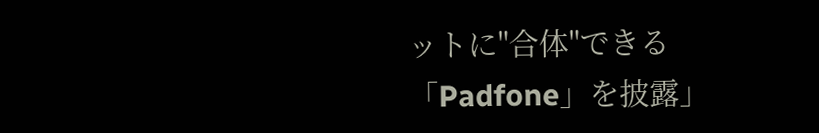ットに"合体"できる「Padfone」を披露」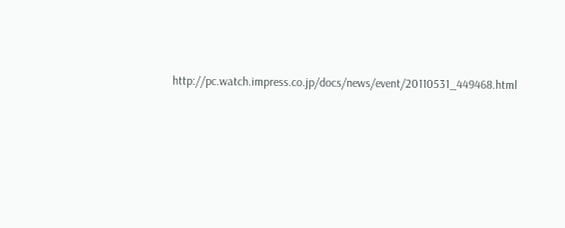http://pc.watch.impress.co.jp/docs/news/event/20110531_449468.html